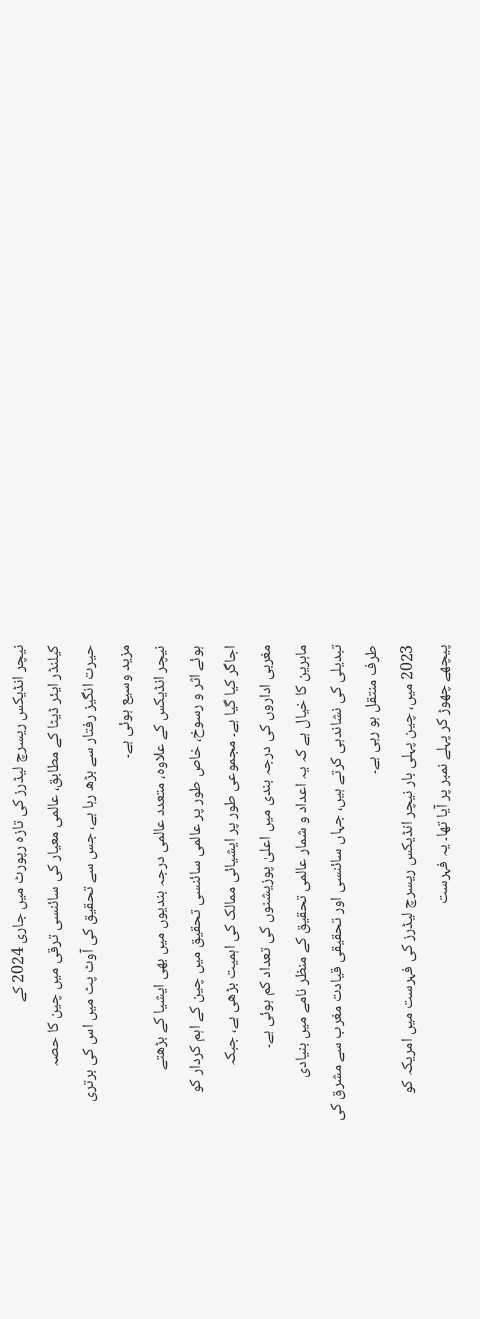نیچر انڈیکس ریسرچ لیڈرز کی تازہ رپورٹ میں جاری 2024 کے
کیلنڈر ایئر ڈیٹا کے مطابق، عالمی معیار کی سائنسی ترقی میں چین کا حصہ
حیرت انگیز رفتار سے بڑھ رہا ہے، جس سے تحقیق کی آوٹ پٹ میں اس کی برتری
مزید وسیع ہوئی ہے۔
نیچر انڈیکس کے علاوہ، متعدد عالمی درجہ بندیوں میں بھی ایشیا کے بڑھتے
ہوئے اثر و رسوخ، خاص طور پر عالمی سائنسی تحقیق میں چین کے اہم کردار کو
اجاگر کیا گیا ہے۔ مجموعی طور پر ایشیائی ممالک کی اہمیت بڑھی ہے، جبکہ
مغربی اداروں کی درجہ بندی میں اعلیٰ پوزیشنوں کی تعداد کم ہوئی ہے۔
ماہرین کا خیال ہے کہ یہ اعداد و شمار عالمی تحقیق کے منظر نامے میں بنیادی
تبدیلی کی نشاندہی کرتے ہیں، جہاں سائنسی اور تحقیقی قیادت مغرب سے مشرق کی
طرف منتقل ہو رہی ہے۔
2023 میں، چین پہلی بار نیچر انڈیکس ریسرچ لیڈرز کی فہرست میں امریکہ کو
پیچھے چھوڑ کر پہلے نمبر پر آیا تھا۔ یہ فہرست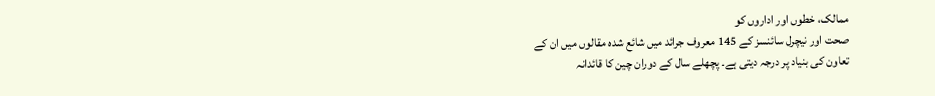ممالک، خطوں اور اداروں کو
صحت اور نیچرل سائنسز کے 145 معروف جرائد میں شائع شدہ مقالوں میں ان کے
تعاون کی بنیاد پر درجہ دیتی ہے۔ پچھلے سال کے دوران چین کا قائدانہ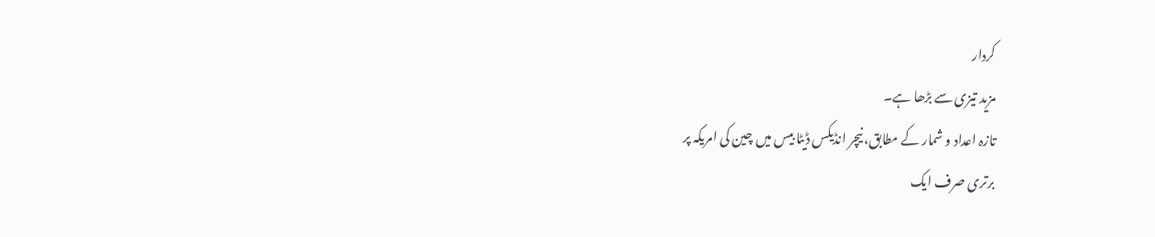کردار
مزید تیزی سے بڑھا ہے۔
تازہ اعداد و شمار کے مطابق، نیچر انڈیکس ڈیٹا بیس میں چین کی امریکہ پر
برتری صرف ایک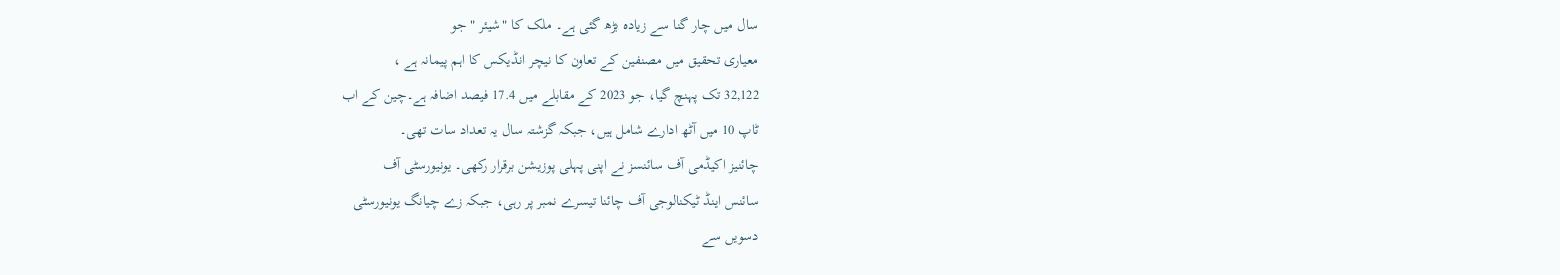سال میں چار گنا سے زیادہ بڑھ گئی ہے۔ ملک کا "شیئر " جو
معیاری تحقیق میں مصنفین کے تعاون کا نیچر انڈیکس کا اہم پیمانہ ہے ،
32,122 تک پہنچ گیا، جو 2023 کے مقابلے میں 17.4 فیصد اضافہ ہے۔چین کے اب
ٹاپ 10 میں آٹھ ادارے شامل ہیں، جبکہ گزشتہ سال یہ تعداد سات تھی۔
چائنیز اکیڈمی آف سائنسز نے اپنی پہلی پوزیشن برقرار رکھی۔ یونیورسٹی آف
سائنس اینڈ ٹیکنالوجی آف چائنا تیسرے نمبر پر رہی، جبکہ زے چیانگ یونیورسٹی
دسویں سے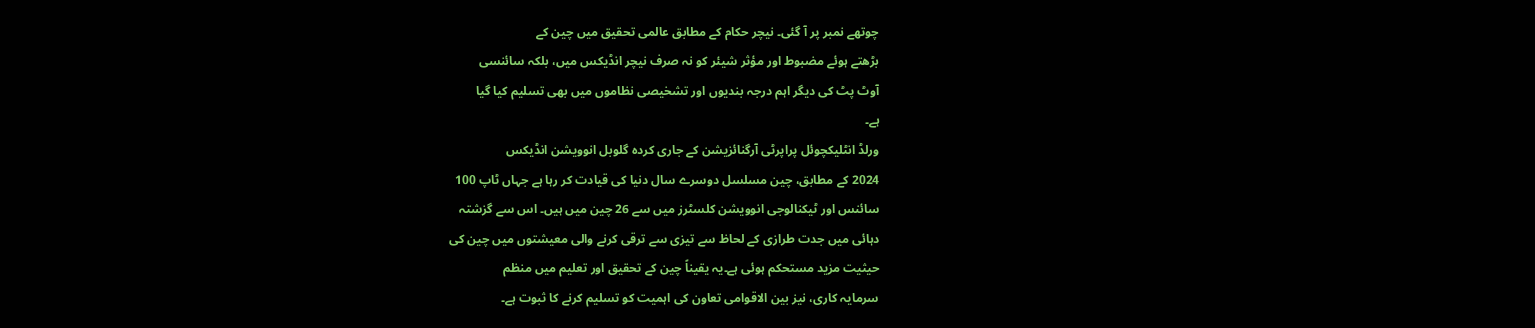چوتھے نمبر پر آ گئی۔ نیچر حکام کے مطابق عالمی تحقیق میں چین کے
بڑھتے ہوئے مضبوط اور مؤثر شیئر کو نہ صرف نیچر انڈیکس میں، بلکہ سائنسی
آوٹ پٹ کی دیگر اہم درجہ بندیوں اور تشخیصی نظاموں میں بھی تسلیم کیا گیا
ہے۔
ورلڈ انٹلیکچوئل پراپرٹی آرگنائزیشن کے جاری کردہ گلوبل انوویشن انڈیکس
2024 کے مطابق، چین مسلسل دوسرے سال دنیا کی قیادت کر رہا ہے جہاں ٹاپ 100
سائنس اور ٹیکنالوجی انوویشن کلسٹرز میں سے 26 چین میں ہیں۔ اس سے گزشتہ
دہائی میں جدت طرازی کے لحاظ سے تیزی سے ترقی کرنے والی معیشتوں میں چین کی
حیثیت مزید مستحکم ہوئی ہے۔یہ یقیناً چین کے تحقیق اور تعلیم میں منظم
سرمایہ کاری، نیز بین الاقوامی تعاون کی اہمیت کو تسلیم کرنے کا ثبوت ہے۔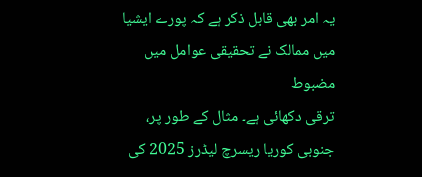یہ امر بھی قابل ذکر ہے کہ پورے ایشیا میں ممالک نے تحقیقی عوامل میں مضبوط
ترقی دکھائی ہے۔ مثال کے طور پر، جنوبی کوریا ریسرچ لیڈرز 2025 کی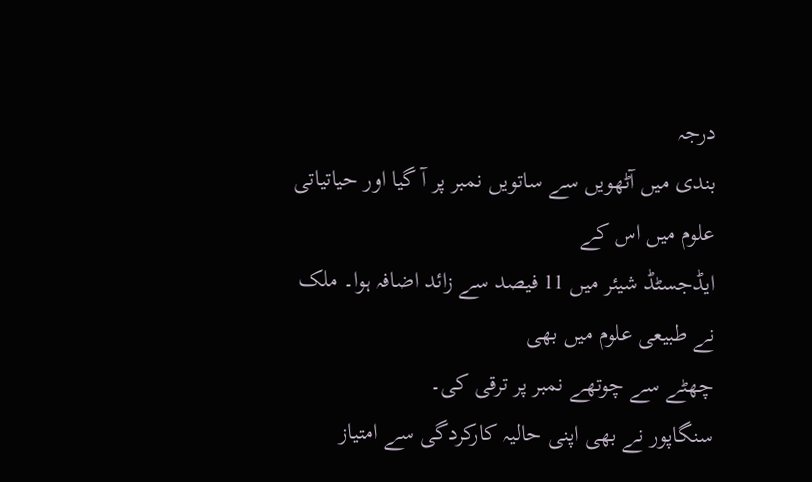درجہ
بندی میں آٹھویں سے ساتویں نمبر پر آ گیا اور حیاتیاتی علوم میں اس کے
ایڈجسٹڈ شیئر میں 11 فیصد سے زائد اضافہ ہوا۔ ملک نے طبیعی علوم میں بھی
چھٹے سے چوتھے نمبر پر ترقی کی۔
سنگاپور نے بھی اپنی حالیہ کارکردگی سے امتیاز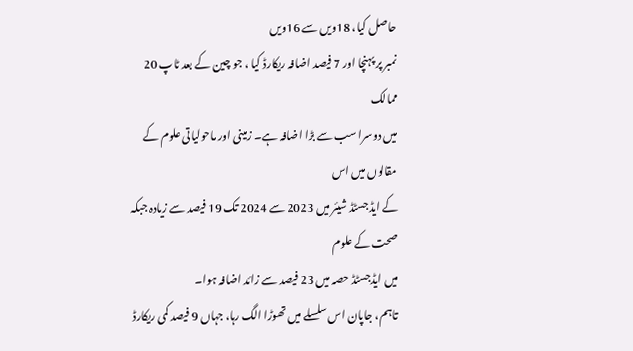حاصل کیا، 18ویں سے 16ویں
نمبر پر پہنچا اور 7 فیصد اضافہ ریکارڈ کیا ، جو چین کے بعد ٹاپ 20 ممالک
میں دوسرا سب سے بڑا اضافہ ہے۔ زمینی اور ماحولیاتی علوم کے مقالوں میں اس
کے ایڈجسٹڈ شیئر میں 2023 سے 2024 تک 19 فیصد سے زیادہ جبکہ صحت کے علوم
میں ایڈجسٹڈ حصہ میں 23 فیصد سے زائد اضافہ ہوا۔
تاہم، جاپان اس سلسلے میں تھوڑا الگ رہا، جہاں 9 فیصد کمی ریکارڈ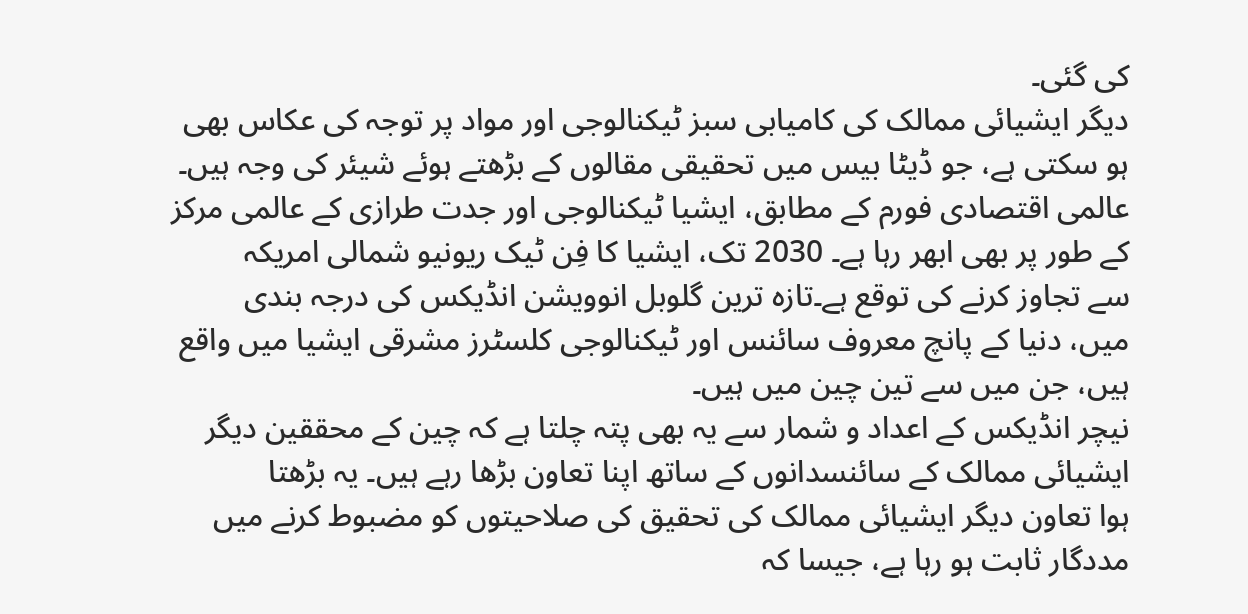کی گئی۔
دیگر ایشیائی ممالک کی کامیابی سبز ٹیکنالوجی اور مواد پر توجہ کی عکاس بھی
ہو سکتی ہے، جو ڈیٹا بیس میں تحقیقی مقالوں کے بڑھتے ہوئے شیئر کی وجہ ہیں۔
عالمی اقتصادی فورم کے مطابق، ایشیا ٹیکنالوجی اور جدت طرازی کے عالمی مرکز
کے طور پر بھی ابھر رہا ہے۔ 2030 تک، ایشیا کا فِن ٹیک ریونیو شمالی امریکہ
سے تجاوز کرنے کی توقع ہے۔تازہ ترین گلوبل انوویشن انڈیکس کی درجہ بندی
میں، دنیا کے پانچ معروف سائنس اور ٹیکنالوجی کلسٹرز مشرقی ایشیا میں واقع
ہیں، جن میں سے تین چین میں ہیں۔
نیچر انڈیکس کے اعداد و شمار سے یہ بھی پتہ چلتا ہے کہ چین کے محققین دیگر
ایشیائی ممالک کے سائنسدانوں کے ساتھ اپنا تعاون بڑھا رہے ہیں۔ یہ بڑھتا
ہوا تعاون دیگر ایشیائی ممالک کی تحقیق کی صلاحیتوں کو مضبوط کرنے میں
مددگار ثابت ہو رہا ہے، جیسا کہ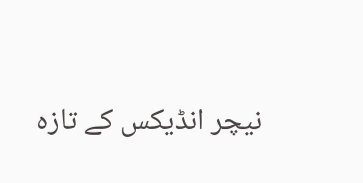نیچر انڈیکس کے تازہ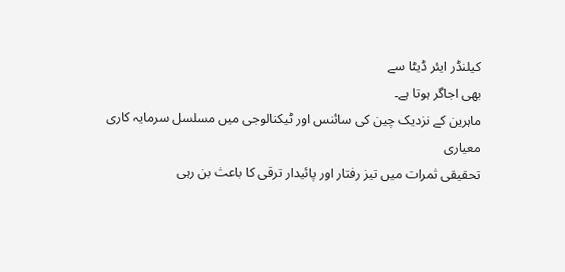کیلنڈر ایئر ڈیٹا سے
بھی اجاگر ہوتا ہے۔
ماہرین کے نزدیک چین کی سائنس اور ٹیکنالوجی میں مسلسل سرمایہ کاری معیاری
تحقیقی ثمرات میں تیز رفتار اور پائیدار ترقی کا باعث بن رہی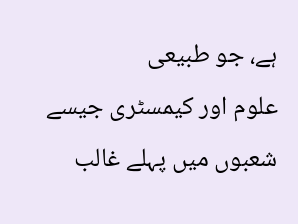ہے، جو طبیعی
علوم اور کیمسٹری جیسے شعبوں میں پہلے غالب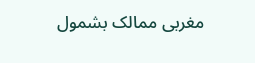مغربی ممالک بشمول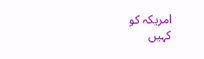امریکہ کو
کہیں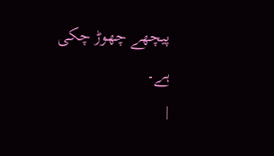پیچھے چھوڑ چکی ہے۔
|